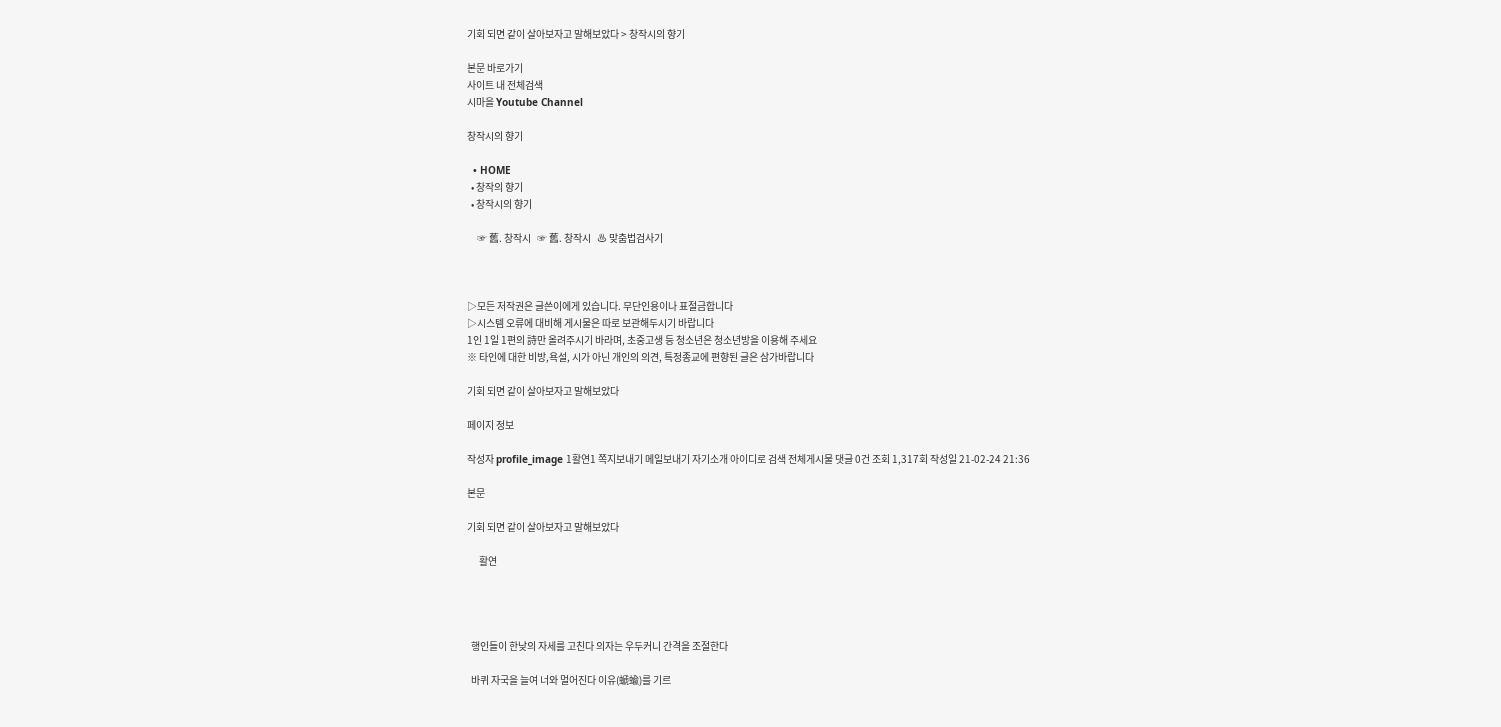기회 되면 같이 살아보자고 말해보았다 > 창작시의 향기

본문 바로가기
사이트 내 전체검색
시마을 Youtube Channel

창작시의 향기

  • HOME
  • 창작의 향기
  • 창작시의 향기

     ☞ 舊. 창작시   ☞ 舊. 창작시   ♨ 맞춤법검사기



▷모든 저작권은 글쓴이에게 있습니다. 무단인용이나 표절금합니다
▷시스템 오류에 대비해 게시물은 따로 보관해두시기 바랍니다
1인 1일 1편의 詩만 올려주시기 바라며, 초중고생 등 청소년은 청소년방을 이용해 주세요
※ 타인에 대한 비방,욕설, 시가 아닌 개인의 의견, 특정종교에 편향된 글은 삼가바랍니다

기회 되면 같이 살아보자고 말해보았다

페이지 정보

작성자 profile_image 1활연1 쪽지보내기 메일보내기 자기소개 아이디로 검색 전체게시물 댓글 0건 조회 1,317회 작성일 21-02-24 21:36

본문

기회 되면 같이 살아보자고 말해보았다

      활연




  행인들이 한낮의 자세를 고친다 의자는 우두커니 간격을 조절한다

  바퀴 자국을 늘여 너와 멀어진다 이유(螔蝓)를 기르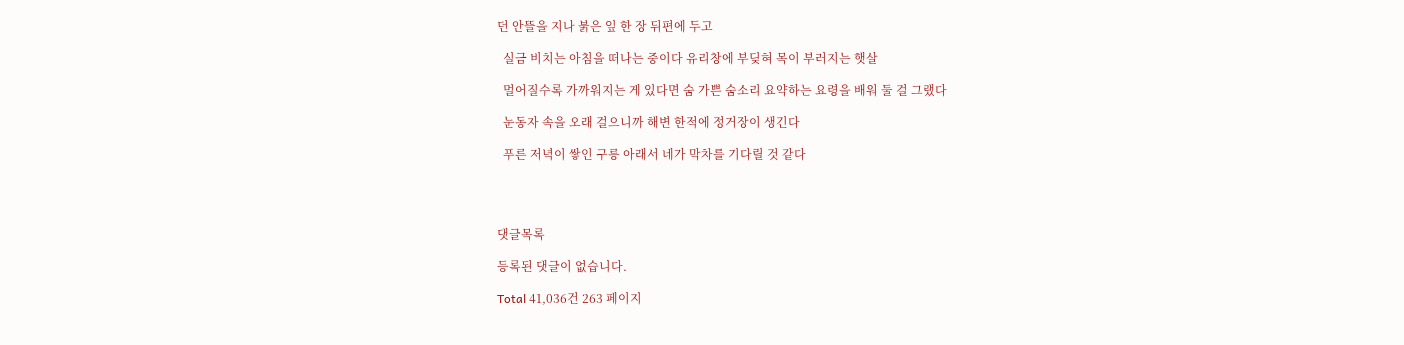던 안뜰을 지나 붉은 잎 한 장 뒤편에 두고

  실금 비치는 아침을 떠나는 중이다 유리창에 부딪혀 목이 부러지는 햇살

  멀어질수록 가까워지는 게 있다면 숨 가쁜 숨소리 요약하는 요령을 배워 둘 걸 그랬다

  눈동자 속을 오래 걸으니까 해변 한적에 정거장이 생긴다

  푸른 저녁이 쌓인 구릉 아래서 네가 막차를 기다릴 것 같다




댓글목록

등록된 댓글이 없습니다.

Total 41,036건 263 페이지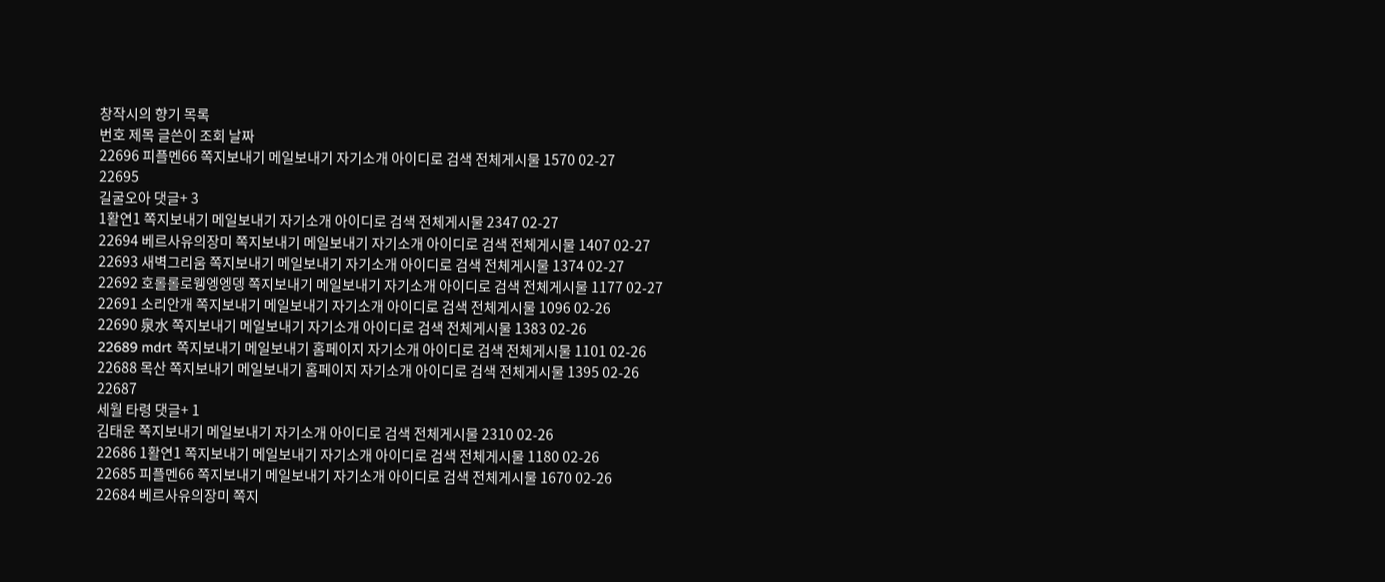창작시의 향기 목록
번호 제목 글쓴이 조회 날짜
22696 피플멘66 쪽지보내기 메일보내기 자기소개 아이디로 검색 전체게시물 1570 02-27
22695
길굴오아 댓글+ 3
1활연1 쪽지보내기 메일보내기 자기소개 아이디로 검색 전체게시물 2347 02-27
22694 베르사유의장미 쪽지보내기 메일보내기 자기소개 아이디로 검색 전체게시물 1407 02-27
22693 새벽그리움 쪽지보내기 메일보내기 자기소개 아이디로 검색 전체게시물 1374 02-27
22692 호롤롤로웽엥엥뎅 쪽지보내기 메일보내기 자기소개 아이디로 검색 전체게시물 1177 02-27
22691 소리안개 쪽지보내기 메일보내기 자기소개 아이디로 검색 전체게시물 1096 02-26
22690 泉水 쪽지보내기 메일보내기 자기소개 아이디로 검색 전체게시물 1383 02-26
22689 mdrt 쪽지보내기 메일보내기 홈페이지 자기소개 아이디로 검색 전체게시물 1101 02-26
22688 목산 쪽지보내기 메일보내기 홈페이지 자기소개 아이디로 검색 전체게시물 1395 02-26
22687
세월 타령 댓글+ 1
김태운 쪽지보내기 메일보내기 자기소개 아이디로 검색 전체게시물 2310 02-26
22686 1활연1 쪽지보내기 메일보내기 자기소개 아이디로 검색 전체게시물 1180 02-26
22685 피플멘66 쪽지보내기 메일보내기 자기소개 아이디로 검색 전체게시물 1670 02-26
22684 베르사유의장미 쪽지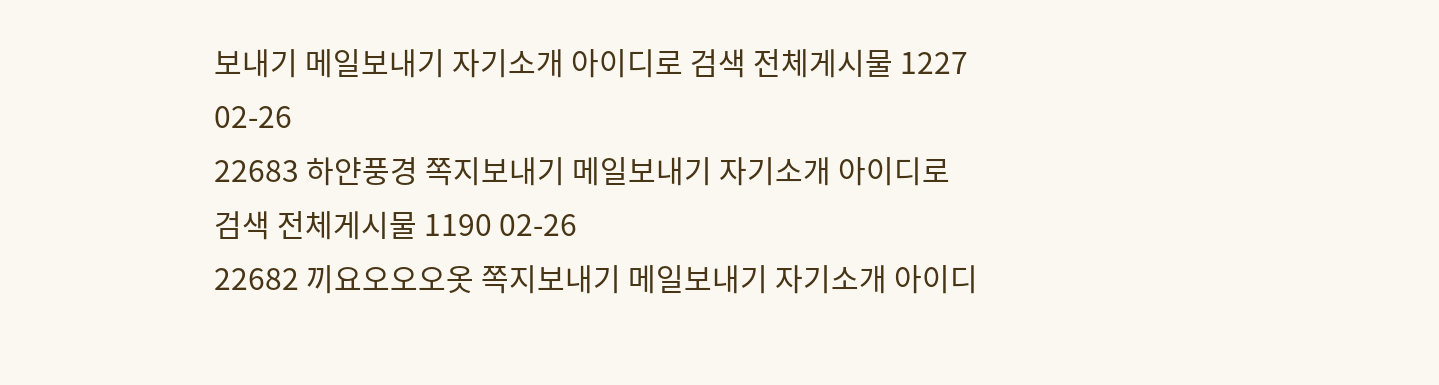보내기 메일보내기 자기소개 아이디로 검색 전체게시물 1227 02-26
22683 하얀풍경 쪽지보내기 메일보내기 자기소개 아이디로 검색 전체게시물 1190 02-26
22682 끼요오오오옷 쪽지보내기 메일보내기 자기소개 아이디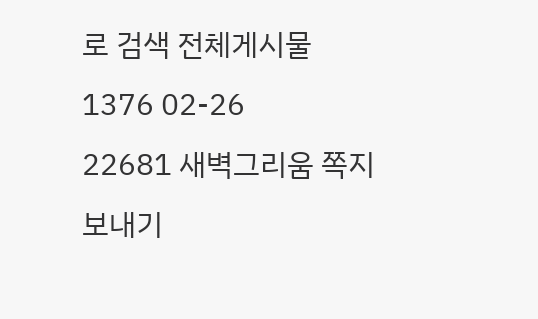로 검색 전체게시물 1376 02-26
22681 새벽그리움 쪽지보내기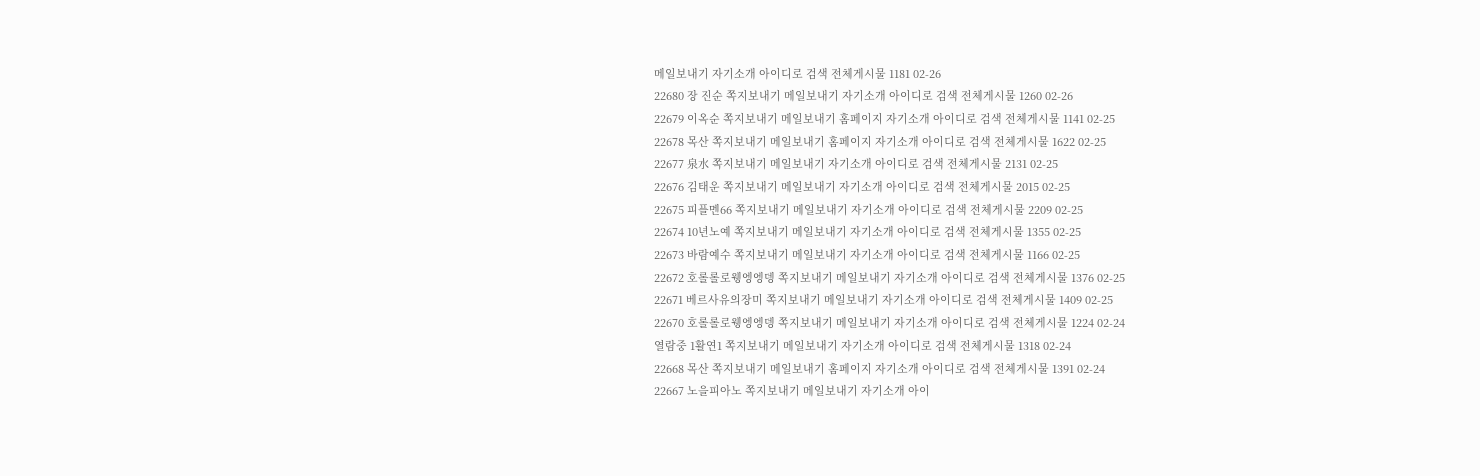메일보내기 자기소개 아이디로 검색 전체게시물 1181 02-26
22680 장 진순 쪽지보내기 메일보내기 자기소개 아이디로 검색 전체게시물 1260 02-26
22679 이옥순 쪽지보내기 메일보내기 홈페이지 자기소개 아이디로 검색 전체게시물 1141 02-25
22678 목산 쪽지보내기 메일보내기 홈페이지 자기소개 아이디로 검색 전체게시물 1622 02-25
22677 泉水 쪽지보내기 메일보내기 자기소개 아이디로 검색 전체게시물 2131 02-25
22676 김태운 쪽지보내기 메일보내기 자기소개 아이디로 검색 전체게시물 2015 02-25
22675 피플멘66 쪽지보내기 메일보내기 자기소개 아이디로 검색 전체게시물 2209 02-25
22674 10년노예 쪽지보내기 메일보내기 자기소개 아이디로 검색 전체게시물 1355 02-25
22673 바람예수 쪽지보내기 메일보내기 자기소개 아이디로 검색 전체게시물 1166 02-25
22672 호롤롤로웽엥엥뎅 쪽지보내기 메일보내기 자기소개 아이디로 검색 전체게시물 1376 02-25
22671 베르사유의장미 쪽지보내기 메일보내기 자기소개 아이디로 검색 전체게시물 1409 02-25
22670 호롤롤로웽엥엥뎅 쪽지보내기 메일보내기 자기소개 아이디로 검색 전체게시물 1224 02-24
열람중 1활연1 쪽지보내기 메일보내기 자기소개 아이디로 검색 전체게시물 1318 02-24
22668 목산 쪽지보내기 메일보내기 홈페이지 자기소개 아이디로 검색 전체게시물 1391 02-24
22667 노을피아노 쪽지보내기 메일보내기 자기소개 아이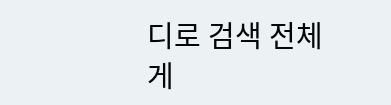디로 검색 전체게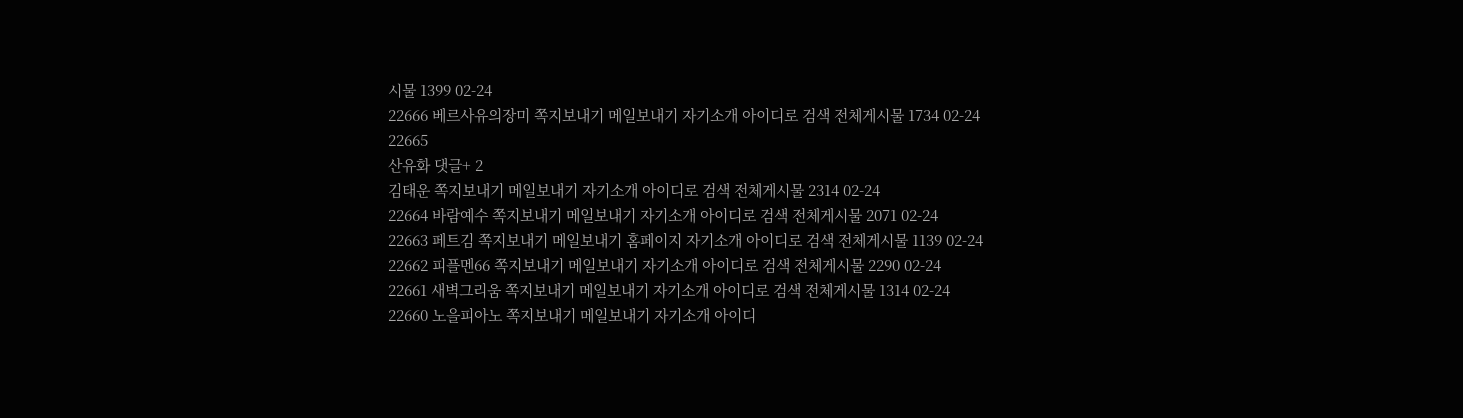시물 1399 02-24
22666 베르사유의장미 쪽지보내기 메일보내기 자기소개 아이디로 검색 전체게시물 1734 02-24
22665
산유화 댓글+ 2
김태운 쪽지보내기 메일보내기 자기소개 아이디로 검색 전체게시물 2314 02-24
22664 바람예수 쪽지보내기 메일보내기 자기소개 아이디로 검색 전체게시물 2071 02-24
22663 페트김 쪽지보내기 메일보내기 홈페이지 자기소개 아이디로 검색 전체게시물 1139 02-24
22662 피플멘66 쪽지보내기 메일보내기 자기소개 아이디로 검색 전체게시물 2290 02-24
22661 새벽그리움 쪽지보내기 메일보내기 자기소개 아이디로 검색 전체게시물 1314 02-24
22660 노을피아노 쪽지보내기 메일보내기 자기소개 아이디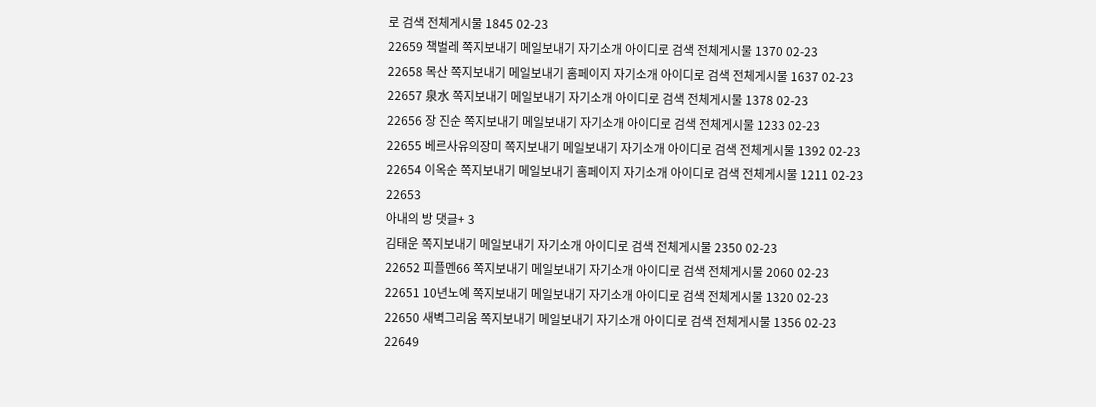로 검색 전체게시물 1845 02-23
22659 책벌레 쪽지보내기 메일보내기 자기소개 아이디로 검색 전체게시물 1370 02-23
22658 목산 쪽지보내기 메일보내기 홈페이지 자기소개 아이디로 검색 전체게시물 1637 02-23
22657 泉水 쪽지보내기 메일보내기 자기소개 아이디로 검색 전체게시물 1378 02-23
22656 장 진순 쪽지보내기 메일보내기 자기소개 아이디로 검색 전체게시물 1233 02-23
22655 베르사유의장미 쪽지보내기 메일보내기 자기소개 아이디로 검색 전체게시물 1392 02-23
22654 이옥순 쪽지보내기 메일보내기 홈페이지 자기소개 아이디로 검색 전체게시물 1211 02-23
22653
아내의 방 댓글+ 3
김태운 쪽지보내기 메일보내기 자기소개 아이디로 검색 전체게시물 2350 02-23
22652 피플멘66 쪽지보내기 메일보내기 자기소개 아이디로 검색 전체게시물 2060 02-23
22651 10년노예 쪽지보내기 메일보내기 자기소개 아이디로 검색 전체게시물 1320 02-23
22650 새벽그리움 쪽지보내기 메일보내기 자기소개 아이디로 검색 전체게시물 1356 02-23
22649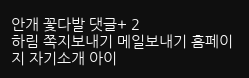안개 꽃다발 댓글+ 2
하림 쪽지보내기 메일보내기 홈페이지 자기소개 아이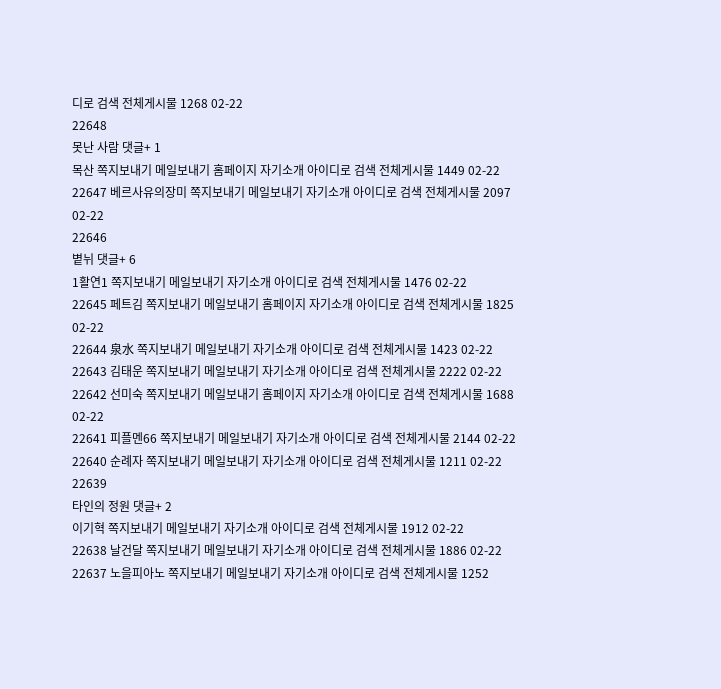디로 검색 전체게시물 1268 02-22
22648
못난 사람 댓글+ 1
목산 쪽지보내기 메일보내기 홈페이지 자기소개 아이디로 검색 전체게시물 1449 02-22
22647 베르사유의장미 쪽지보내기 메일보내기 자기소개 아이디로 검색 전체게시물 2097 02-22
22646
볕뉘 댓글+ 6
1활연1 쪽지보내기 메일보내기 자기소개 아이디로 검색 전체게시물 1476 02-22
22645 페트김 쪽지보내기 메일보내기 홈페이지 자기소개 아이디로 검색 전체게시물 1825 02-22
22644 泉水 쪽지보내기 메일보내기 자기소개 아이디로 검색 전체게시물 1423 02-22
22643 김태운 쪽지보내기 메일보내기 자기소개 아이디로 검색 전체게시물 2222 02-22
22642 선미숙 쪽지보내기 메일보내기 홈페이지 자기소개 아이디로 검색 전체게시물 1688 02-22
22641 피플멘66 쪽지보내기 메일보내기 자기소개 아이디로 검색 전체게시물 2144 02-22
22640 순례자 쪽지보내기 메일보내기 자기소개 아이디로 검색 전체게시물 1211 02-22
22639
타인의 정원 댓글+ 2
이기혁 쪽지보내기 메일보내기 자기소개 아이디로 검색 전체게시물 1912 02-22
22638 날건달 쪽지보내기 메일보내기 자기소개 아이디로 검색 전체게시물 1886 02-22
22637 노을피아노 쪽지보내기 메일보내기 자기소개 아이디로 검색 전체게시물 1252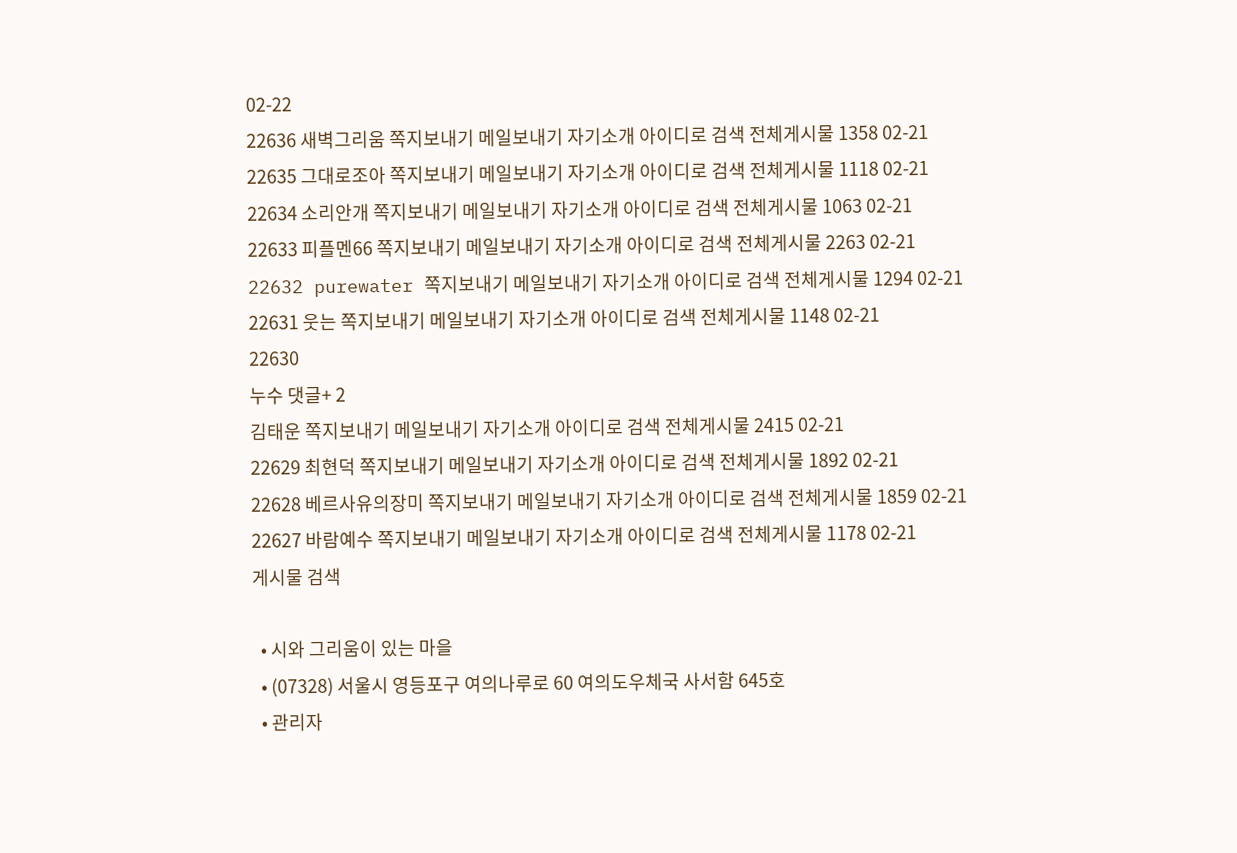02-22
22636 새벽그리움 쪽지보내기 메일보내기 자기소개 아이디로 검색 전체게시물 1358 02-21
22635 그대로조아 쪽지보내기 메일보내기 자기소개 아이디로 검색 전체게시물 1118 02-21
22634 소리안개 쪽지보내기 메일보내기 자기소개 아이디로 검색 전체게시물 1063 02-21
22633 피플멘66 쪽지보내기 메일보내기 자기소개 아이디로 검색 전체게시물 2263 02-21
22632 purewater 쪽지보내기 메일보내기 자기소개 아이디로 검색 전체게시물 1294 02-21
22631 웃는 쪽지보내기 메일보내기 자기소개 아이디로 검색 전체게시물 1148 02-21
22630
누수 댓글+ 2
김태운 쪽지보내기 메일보내기 자기소개 아이디로 검색 전체게시물 2415 02-21
22629 최현덕 쪽지보내기 메일보내기 자기소개 아이디로 검색 전체게시물 1892 02-21
22628 베르사유의장미 쪽지보내기 메일보내기 자기소개 아이디로 검색 전체게시물 1859 02-21
22627 바람예수 쪽지보내기 메일보내기 자기소개 아이디로 검색 전체게시물 1178 02-21
게시물 검색

  • 시와 그리움이 있는 마을
  • (07328) 서울시 영등포구 여의나루로 60 여의도우체국 사서함 645호
  • 관리자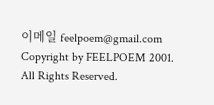이메일 feelpoem@gmail.com
Copyright by FEELPOEM 2001. All Rights Reserved.